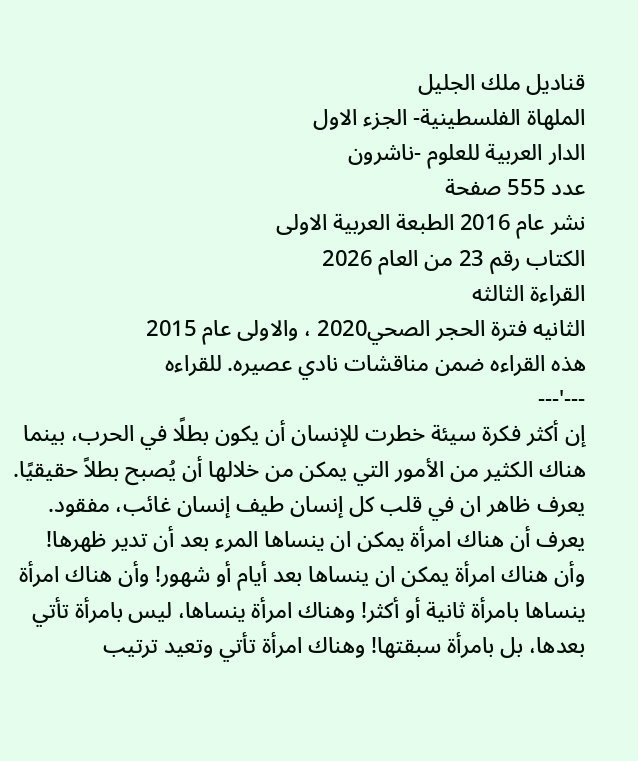قناديل ملك الجليل
الملهاة الفلسطينية- الجزء الاول
الدار العربية للعلوم -ناشرون
عدد 555 صفحة
نشر عام 2016 الطبعة العربية الاولى
الكتاب رقم 23 من العام 2026
القراءة الثالثه
الثانيه فترة الحجر الصحي2020 ، والاولى عام 2015
هذه القراءه ضمن مناقشات نادي عصيره. للقراءه
---'---
إن أكثر فكرة سيئة خطرت للإنسان أن يكون بطلًا في الحرب، بينما هناك الكثير من الأمور التي يمكن من خلالها أن يُصبح بطلاً حقيقيًا.
يعرف ظاهر ان في قلب كل إنسان طيف إنسان غائب، مفقود. يعرف أن هناك امرأة يمكن ان ينساها المرء بعد أن تدير ظهرها! وأن هناك امرأة يمكن ان ينساها بعد أيام أو شهور! وأن هناك امرأة ينساها بامرأة ثانية أو أكثر! وهناك امرأة ينساها، ليس بامرأة تأتي بعدها، بل بامرأة سبقتها! وهناك امرأة تأتي وتعيد ترتيب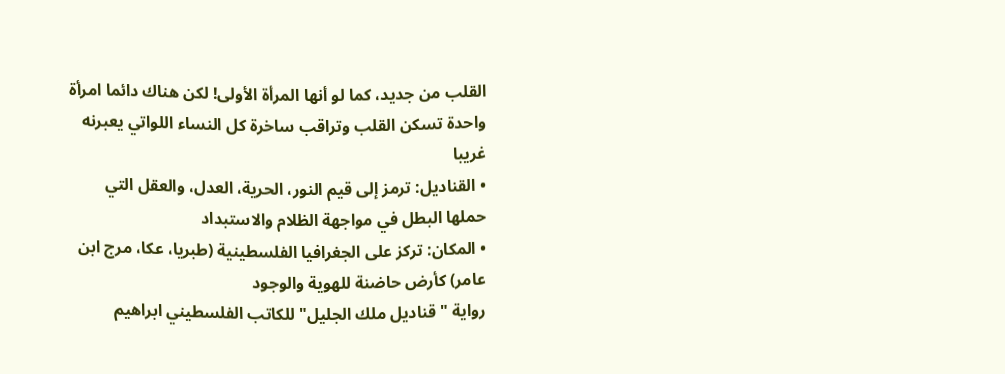القلب من جديد، كما لو أنها المرأة الأولى! لكن هناك دائما امرأة واحدة تسكن القلب وتراقب ساخرة كل النساء اللواتي يعبرنه غريبا
• القناديل: ترمز إلى قيم النور، الحرية، العدل، والعقل التي حملها البطل في مواجهة الظلام والاستبداد
• المكان: تركز على الجغرافيا الفلسطينية (طبريا، عكا، مرج ابن عامر) كأرض حاضنة للهوية والوجود
رواية "قناديل ملك الجليل" للكاتب الفلسطيني ابراهيم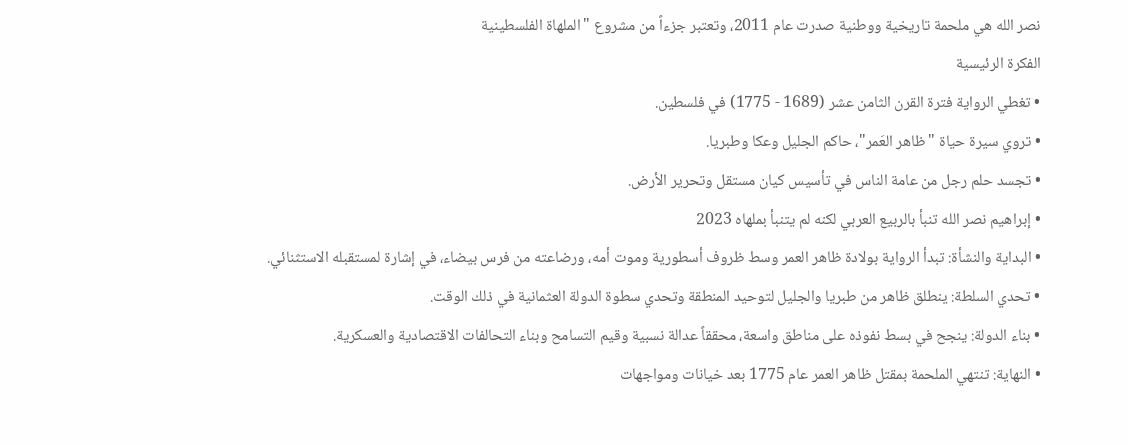نصر الله هي ملحمة تاريخية ووطنية صدرت عام 2011، وتعتبر جزءاً من مشروع "الملهاة الفلسطينية
الفكرة الرئيسية
• تغطي الرواية فترة القرن الثامن عشر (1689 - 1775) في فلسطين.
• تروي سيرة حياة "ظاهر العَمر"، حاكم الجليل وعكا وطبريا.
• تجسد حلم رجل من عامة الناس في تأسيس كيان مستقل وتحرير الأرض.
• إبراهيم نصر الله تنبأ بالربيع العربي لكنه لم يتنبأ بملهاه 2023
• البداية والنشأة: تبدأ الرواية بولادة ظاهر العمر وسط ظروف أسطورية وموت أمه، ورضاعته من فرس بيضاء، في إشارة لمستقبله الاستثنائي.
• تحدي السلطة: ينطلق ظاهر من طبريا والجليل لتوحيد المنطقة وتحدي سطوة الدولة العثمانية في ذلك الوقت.
• بناء الدولة: ينجح في بسط نفوذه على مناطق واسعة، محققاً عدالة نسبية وقيم التسامح وبناء التحالفات الاقتصادية والعسكرية.
• النهاية: تنتهي الملحمة بمقتل ظاهر العمر عام 1775 بعد خيانات ومواجهات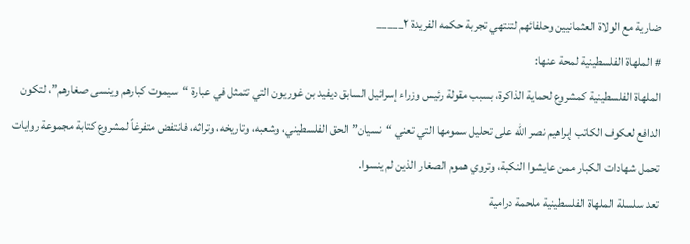ضارية مع الولاة العثمانيين وحلفائهم لتنتهي تجربة حكمه الفريدة ٢_____
# الملهاة الفلسطينية لمحة عنها:
الملهاة الفلسطينية كمشروع لحماية الذاكرة، بسبب مقولة رئيس وزراء إسرائيل السابق ديفيد بن غوريون التي تتمثل في عبارة “سيموت كبارهم وينسى صغارهم”، لتكون الدافع لعكوف الكاتب إبراهيم نصر الله على تحليل سمومها التي تعني “نسيان” الحق الفلسطيني، وشعبه، وتاريخه، وتراثه، فانتفض متفرغاً لمشروع كتابة مجموعة روايات تحمل شهادات الكبار ممن عايشوا النكبة، وتروي هموم الصغار الذين لم ينسوا.
تعد سلسلة الملهاة الفلسطينية ملحمة درامية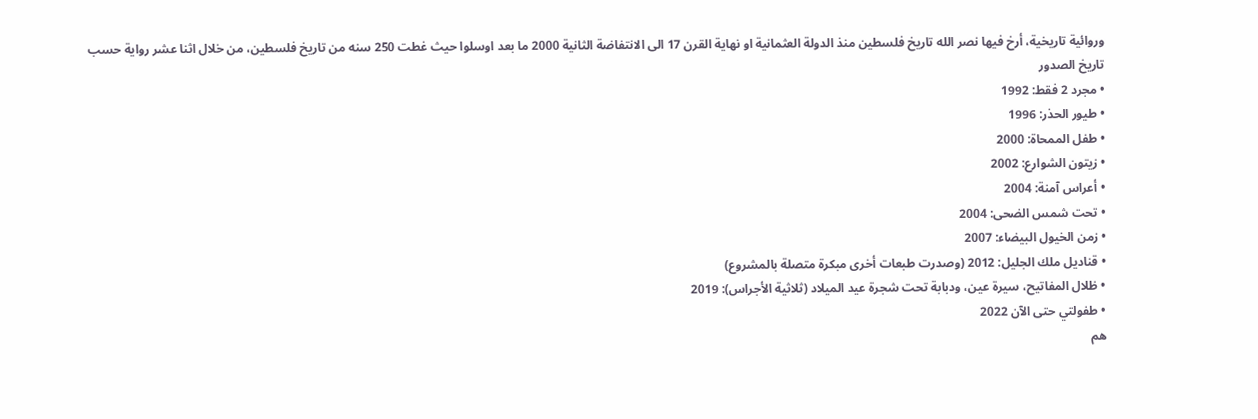وروائية تاريخية، أرخ فيها نصر الله تاريخ فلسطين منذ الدولة العثمانية او نهاية القرن 17 الى الانتفاضة الثانية 2000 ما بعد اوسلوا حيث غطت 250 سنه من تاريخ فلسطين، من خلال اثنا عشر رواية حسب تاريخ الصدور
• مجرد 2 فقط: 1992
• طيور الحذر: 1996
• طفل الممحاة: 2000
• زيتون الشوارع: 2002
• أعراس آمنة: 2004
• تحت شمس الضحى: 2004
• زمن الخيول البيضاء: 2007
• قناديل ملك الجليل: 2012 (وصدرت طبعات أخرى مبكرة متصلة بالمشروع)
• ظلال المفاتيح، سيرة عين، ودبابة تحت شجرة عيد الميلاد (ثلاثية الأجراس): 2019
• طفولتي حتى الآن 2022
هم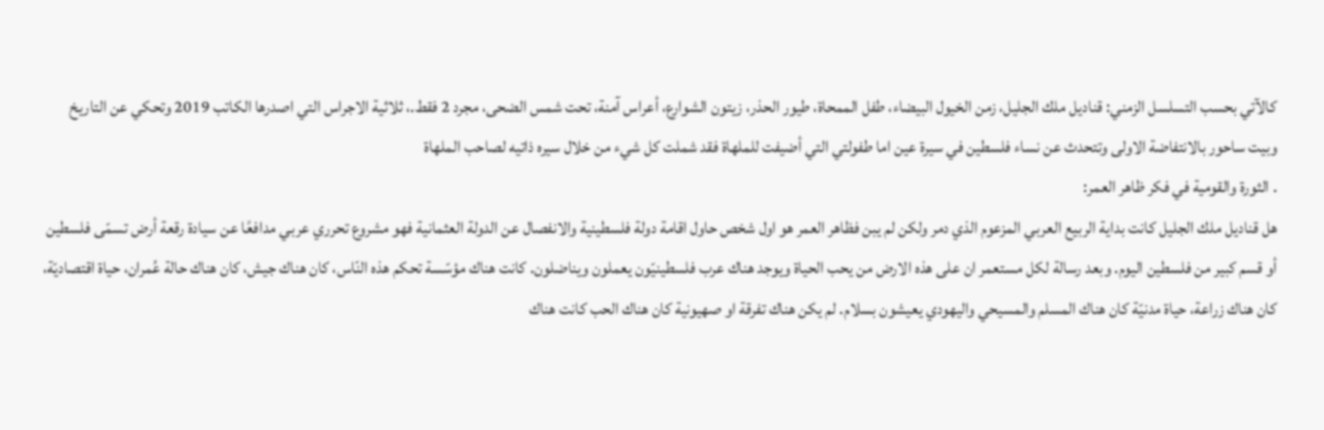كالآتي بحسب التسلسل الزمني: قناديل ملك الجليل، زمن الخيول البيضاء، طفل الممحاة، طيور الحذر، زيتون الشوارع، أعراس آمنة، تحت شمس الضحى، مجرد 2 فقط.، ثلاثية الاجراس التي اصدرها الكاتب 2019 وتحكي عن التاريخ وبيت ساحور بالانتفاضة الاولى وتتحدث عن نساء فلسطين في سيرة عين اما طفولتي التي أضيفت للملهاة فقد شملت كل شيء من خلال سيره ذاتيه لصاحب الملهاة
. الثورة والقومية في فكر ظاهر العمر:
هل قناديل ملك الجليل كانت بداية الربيع العربي المزعوم الذي دمر ولكن لم يبن فظاهر العمر هو اول شخص حاول اقامة دولة فلسطينية والانفصال عن الدولة العثمانية فهو مشروع تحرري عربي مدافعًا عن سيادة رقعة أرض تسمّى فلسطين أو قسم كبير من فلسطين اليوم. وبعد رسالة لكل مستعمر ان على هذه الارض من يحب الحياة ويوجد هناك عرب فلسطينيّون يعملون ويناضلون. كانت هناك مؤسّسة تحكم هذه النّاس، كان هناك جيش، كان هناك حالة عُمران، حياة اقتصاديّة، كان هناك زراعة، حياة مدنيّة كان هناك المسلم والمسيحي واليهودي يعيشون بسلام. لم يكن هناك تفرقة او صهيونية كان هناك الحب كانت هناك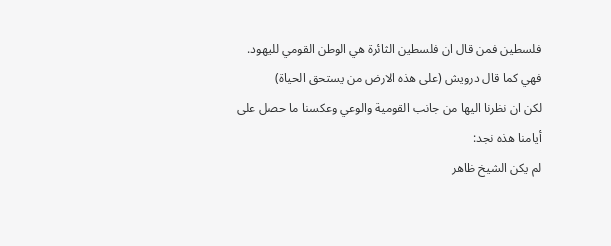فلسطين فمن قال ان فلسطين الثائرة هي الوطن القومي لليهود. فهي كما قال درويش (على هذه الارض من يستحق الحياة)
لكن ان نظرنا اليها من جانب القومية والوعي وعكسنا ما حصل على أيامنا هذه نجد:
لم يكن الشيخ ظاهر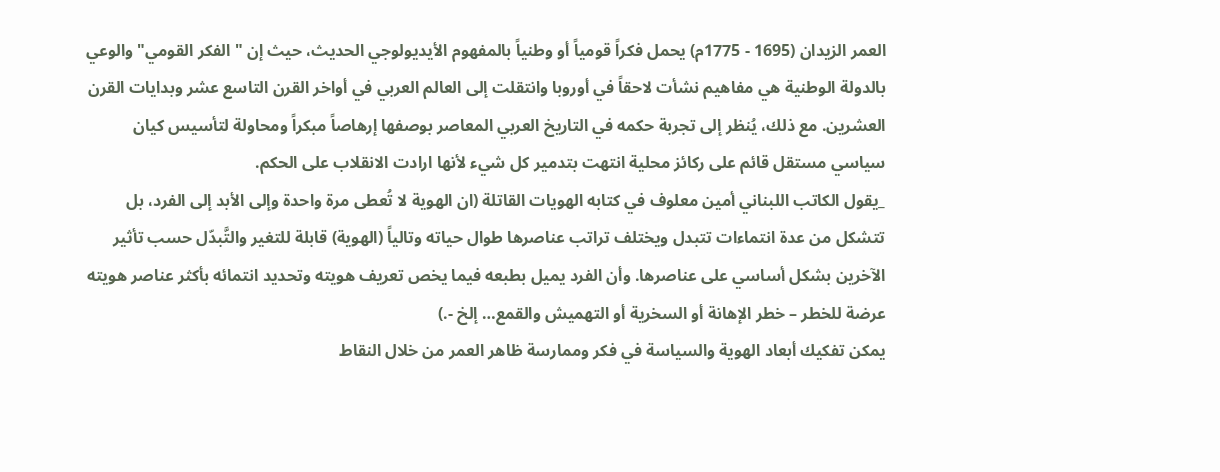العمر الزيدان (1695 - 1775م) يحمل فكراً قومياً أو وطنياً بالمفهوم الأيديولوجي الحديث، حيث إن "الفكر القومي" والوعي بالدولة الوطنية هي مفاهيم نشأت لاحقاً في أوروبا وانتقلت إلى العالم العربي في أواخر القرن التاسع عشر وبدايات القرن العشرين. مع ذلك، يُنظر إلى تجربة حكمه في التاريخ العربي المعاصر بوصفها إرهاصاً مبكراً ومحاولة لتأسيس كيان سياسي مستقل قائم على ركائز محلية انتهت بتدمير كل شيء لأنها ارادت الانقلاب على الحكم.
_يقول الكاتب اللبناني أمين معلوف في كتابه الهويات القاتلة (ان الهوية لا تُعطى مرة واحدة وإلى الأبد إلى الفرد، بل تتشكل من عدة انتماءات تتبدل ويختلف تراتب عناصرها طوال حياته وتالياً (الهوية) قابلة للتغير والتَّبدّل حسب تأثير الآخرين بشكل أساسي على عناصرها. وأن الفرد يميل بطبعه فيما يخص تعريف هويته وتحديد انتمائه بأكثر عناصر هويته عرضة للخطر – خطر الإهانة أو السخرية أو التهميش والقمع… إلخ -.)
يمكن تفكيك أبعاد الهوية والسياسة في فكر وممارسة ظاهر العمر من خلال النقاط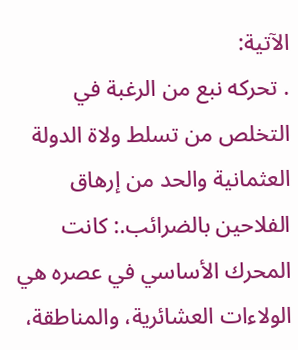الآتية:
. تحركه نبع من الرغبة في التخلص من تسلط ولاة الدولة العثمانية والحد من إرهاق الفلاحين بالضرائب.: كانت المحرك الأساسي في عصره هي الولاءات العشائرية، والمناطقة،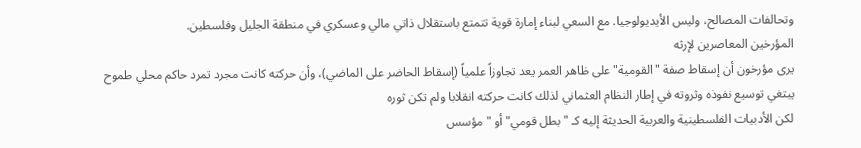وتحالفات المصالح، وليس الأيديولوجيا. مع السعي لبناء إمارة قوية تتمتع باستقلال ذاتي مالي وعسكري في منطقة الجليل وفلسطين.
المؤرخين المعاصرين لإرثه
يرى مؤرخون أن إسقاط صفة "القومية" على ظاهر العمر يعد تجاوزاً علمياً (إسقاط الحاضر على الماضي)، وأن حركته كانت مجرد تمرد حاكم محلي طموح يبتغي توسيع نفوذه وثروته في إطار النظام العثماني لذلك كانت حركته انقلابا ولم تكن ثوره
لكن الأدبيات الفلسطينية والعربية الحديثة إليه كـ "بطل قومي" أو "مؤسس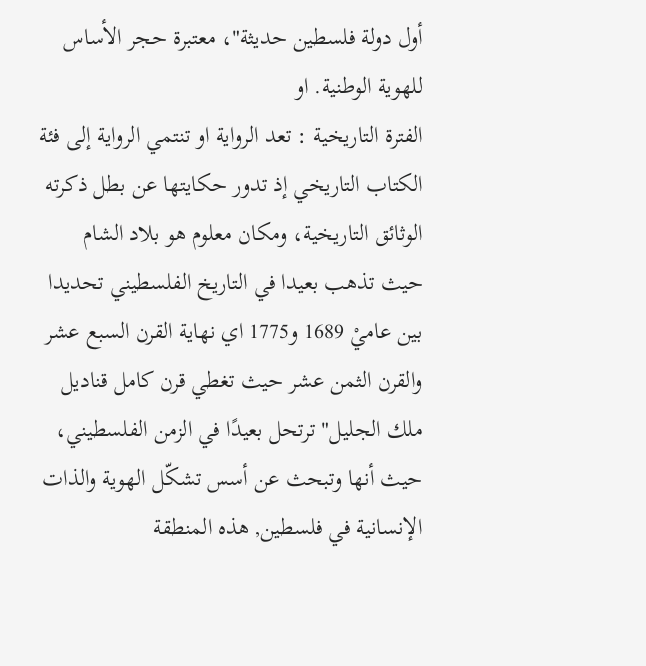أول دولة فلسطين حديثة"، معتبرة حجر الأساس للهوية الوطنية. او
الفترة التاريخية : تعد الرواية او تنتمي الرواية إلى فئة الكتاب التاريخي إذ تدور حكايتها عن بطل ذكرته الوثائق التاريخية، ومكان معلوم هو بلاد الشام حيث تذهب بعيدا في التاريخ الفلسطيني تحديدا بين عاميْ 1689 و1775 اي نهاية القرن السبع عشر والقرن الثمن عشر حيث تغطي قرن كامل قناديل ملك الجليل" ترتحل بعيدًا في الزمن الفلسطيني، حيث أنها وتبحث عن أسس تشكّل الهوية والذات الإنسانية في فلسطين, هذه المنطقة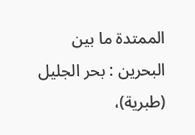الممتدة ما بين البحرين : بحر الجليل (طبرية)،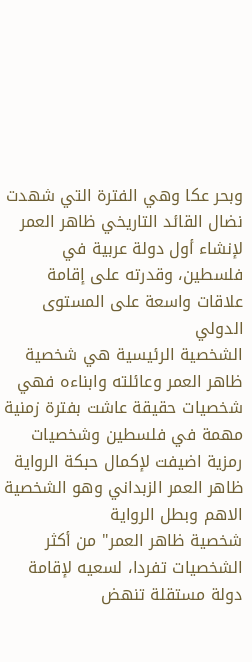وبحر عكا وهي الفترة التي شهدت نضال القائد التاريخي ظاهر العمر لإنشاء أول دولة عربية في فلسطين، وقدرته على إقامة علاقات واسعة على المستوى الدولي
الشخصية الرئيسية هي شخصية ظاهر العمر وعائلته وابناءه فهي شخصيات حقيقة عاشت بفترة زمنية مهمة في فلسطين وشخصيات رمزية اضيفت لإكمال حبكة الرواية
ظاهر العمر الزبداني وهو الشخصية الاهم وبطل الرواية
شخصية ظاهر العمر" من أكثر الشخصيات تفردا، لسعيه لإقامة دولة مستقلة تنهض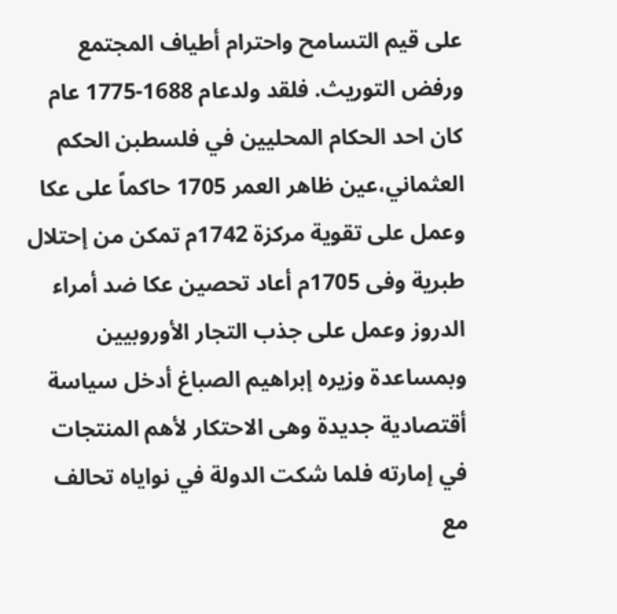على قيم التسامح واحترام أطياف المجتمع ورفض التوريث. فلقد ولدعام 1688-1775 عام كان احد الحكام المحليين في فلسطبن الحكم العثماني،عين ظاهر العمر 1705 حاكماً على عكا وعمل على تقوية مركزة 1742م تمكن من إحتلال طبرية وفى 1705م أعاد تحصين عكا ضد أمراء الدروز وعمل على جذب التجار الأوروبيين وبمساعدة وزيره إبراهيم الصباغ أدخل سياسة أقتصادية جديدة وهى الاحتكار لأهم المنتجات في إمارته فلما شكت الدولة في نواياه تحالف مع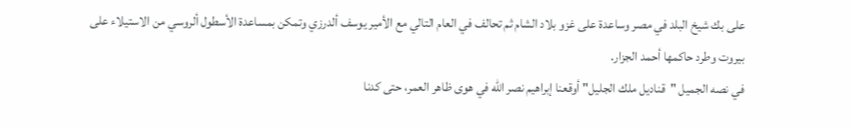على بك شيخ البلد في مصر وساعدة على غزو بلاد الشام ثم تحالف في العام التالي مع الأمير يوسف ألدرزي وتمكن بمساعدة الأسطول ألروسي من الاستيلاء على بيروت وطرد حاكمها أحمد الجزار.
في نصه الجميل "قناديل ملك الجليل" أوقعنا إبراهيم نصر الله في هوى ظاهر العمر، حتى كدنا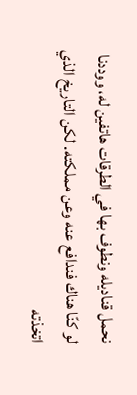نحمل قناديله ونطوف بها في الطرقات هاتفين له، ووددنا لو كنّا هناك فندافع عنه وعن مملكته. لكن التاريخ الذي اتخذته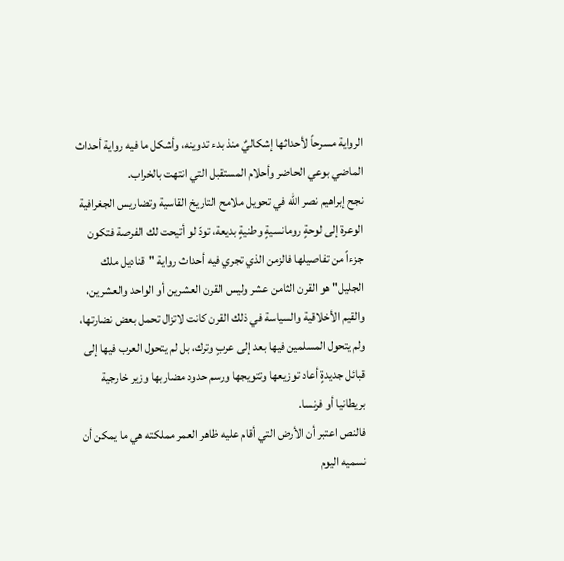الرواية مسرحاً لأحداثها إشكاليٌ منذ بدء تدوينه، وأشكل ما فيه رواية أحداث الماضي بوعي الحاضر وأحلام المستقبل التي انتهت بالخراب.
نجح إبراهيم نصر الله في تحويل ملامح التاريخ القاسية وتضاريس الجغرافية الوعرة إلى لوحةٍ رومانسيةٍ وطنيةٍ بديعة، تودّ لو أتيحت لك الفرصة فتكون جزءاً من تفاصيلها فالزمن الذي تجري فيه أحداث رواية "قناديل ملك الجليل" هو القرن الثامن عشر وليس القرن العشرين أو الواحد والعشرين، والقيم الأخلاقية والسياسة في ذلك القرن كانت لاتزال تحمل بعض نضارتها، ولم يتحول المسلمين فيها بعد إلى عربٍ وترك، بل لم يتحول العرب فيها إلى قبائل جديدةٍ أعاد توزيعها وتتويجها ورسم حدود مضاربها وزير خارجية بريطانيا أو فرنسا.
فالنص اعتبر أن الأرض التي أقام عليه ظاهر العمر مملكته هي ما يمكن أن نسميه اليوم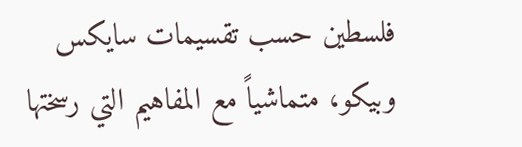فلسطين حسب تقسيمات سايكس وبيكو، متماشياً مع المفاهيم التي رسختها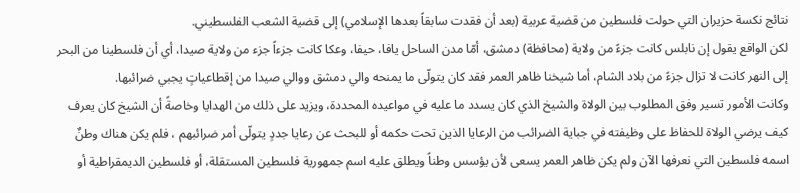نتائج نكسة حزيران التي حولت فلسطين من قضية عربية (بعد أن فقدت سابقاً بعدها الإسلامي) إلى قضية الشعب الفلسطيني.
لكن الواقع يقول إن نابلس كانت جزءً من ولاية (محافظة) دمشق، أمّا مدن الساحل يافا، حيفا، وعكا كانت جزءاً جزء من ولاية صيدا، أي أن فلسطينا من البحر إلى النهر كانت لا تزال جزءً من بلاد الشام، أما شيخنا ظاهر العمر فقد كان يتولّى ما يمنحه والي دمشق ووالي صيدا من إقطاعياتٍ يجبي ضرائبها.
وكانت الأمور تسير وفق المطلوب بين الولاة والشيخ الذي كان يسدد ما عليه في مواعيده المحددة، ويزيد على ذلك من الهدايا وخاصةً أن الشيخ كان يعرف كيف يرضي الولاة للحفاظ على وظيفته في جباية الضرائب من الرعايا الذين تحت حكمه أو للبحث عن رعايا جددٍ يتولّى أمر ضرائبهم ، فلم يكن هناك وطنٌ اسمه فلسطين التي نعرفها الآن ولم يكن ظاهر العمر يسعى لأن يؤسس وطناً ويطلق عليه اسم جمهورية فلسطين المستقلة، أو فلسطين الديمقراطية أو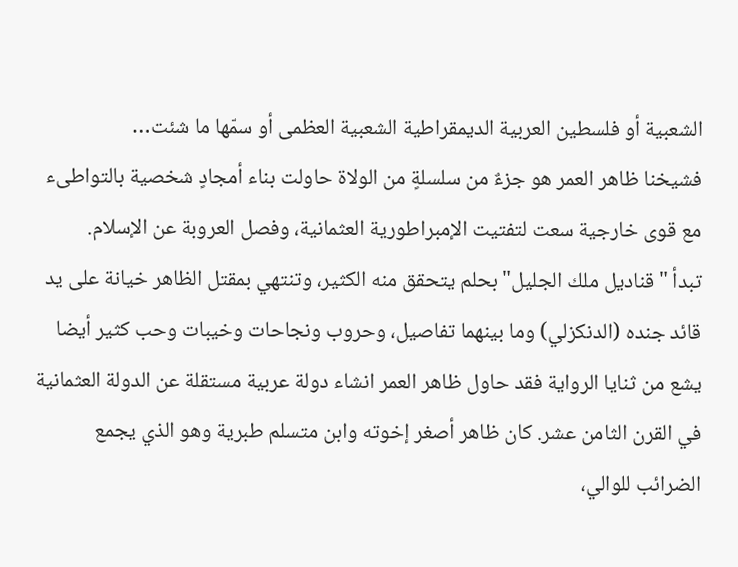الشعبية أو فلسطين العربية الديمقراطية الشعبية العظمى أو سمّها ما شئت…
فشيخنا ظاهر العمر هو جزءٌ من سلسلةٍ من الولاة حاولت بناء أمجادٍ شخصية بالتواطىء مع قوى خارجية سعت لتفتيت الإمبراطورية العثمانية، وفصل العروبة عن الإسلام.
تبدأ "قناديل ملك الجليل" بحلم يتحقق منه الكثير، وتنتهي بمقتل الظاهر خيانة على يد قائد جنده (الدنكزلي) وما بينهما تفاصيل، وحروب ونجاحات وخيبات وحب كثير أيضا يشع من ثنايا الرواية فقد حاول ظاهر العمر انشاء دولة عربية مستقلة عن الدولة العثمانية في القرن الثامن عشر. كان ظاهر أصغر إخوته وابن متسلم طبرية وهو الذي يجمع الضرائب للوالي،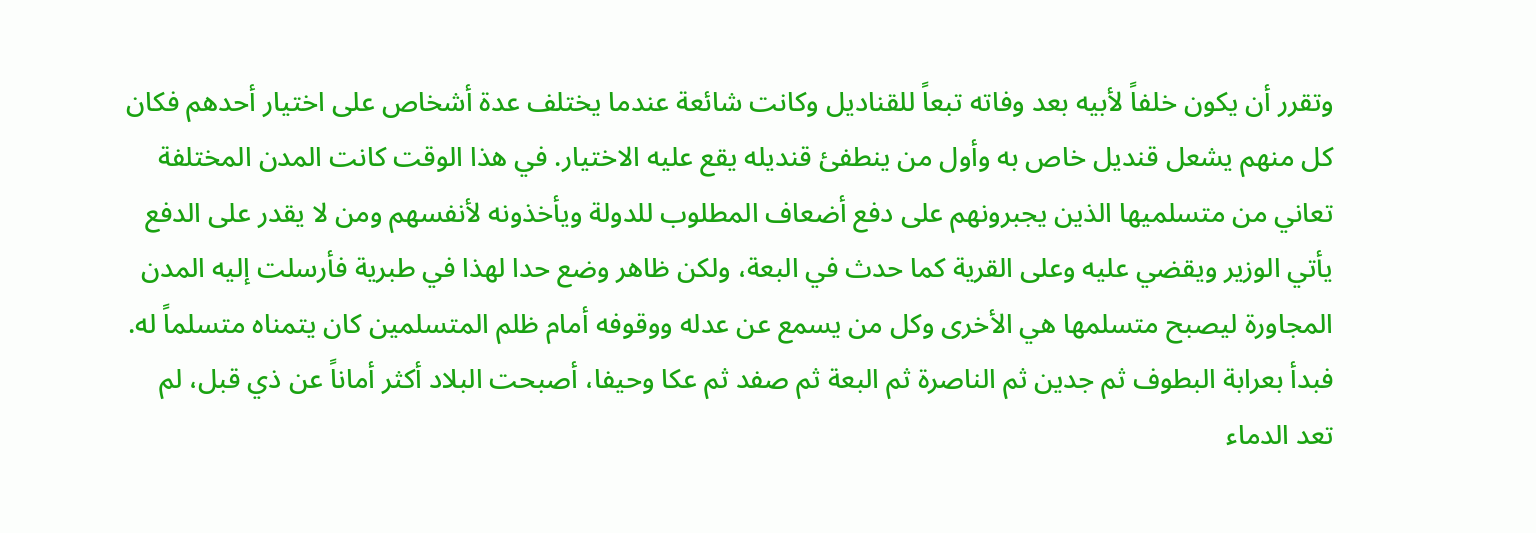وتقرر أن يكون خلفاً لأبيه بعد وفاته تبعاً للقناديل وكانت شائعة عندما يختلف عدة أشخاص على اختيار أحدهم فكان كل منهم يشعل قنديل خاص به وأول من ينطفئ قنديله يقع عليه الاختيار. في هذا الوقت كانت المدن المختلفة تعاني من متسلميها الذين يجبرونهم على دفع أضعاف المطلوب للدولة ويأخذونه لأنفسهم ومن لا يقدر على الدفع يأتي الوزير ويقضي عليه وعلى القرية كما حدث في البعة، ولكن ظاهر وضع حدا لهذا في طبرية فأرسلت إليه المدن المجاورة ليصبح متسلمها هي الأخرى وكل من يسمع عن عدله ووقوفه أمام ظلم المتسلمين كان يتمناه متسلماً له. فبدأ بعرابة البطوف ثم جدين ثم الناصرة ثم البعة ثم صفد ثم عكا وحيفا، أصبحت البلاد أكثر أماناً عن ذي قبل، لم تعد الدماء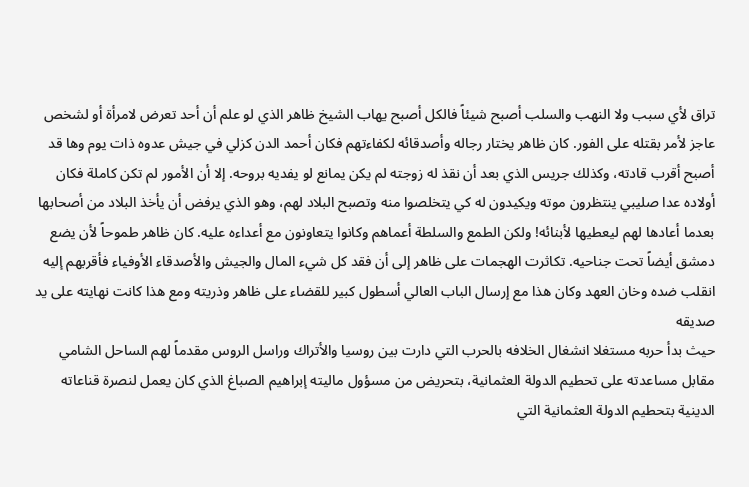تراق لأي سبب ولا النهب والسلب أصبح شيئاً فالكل أصبح يهاب الشيخ ظاهر الذي لو علم أن أحد تعرض لامرأة أو لشخص عاجز لأمر بقتله على الفور. كان ظاهر يختار رجاله وأصدقائه لكفاءتهم فكان أحمد الدن كزلي في جيش عدوه ذات يوم وها قد أصبح أقرب قادته، وكذلك جريس الذي بعد أن نقذ له زوجته لم يكن يمانع لو يفديه بروحه. إلا أن الأمور لم تكن كاملة فكان أولاده عدا صليبي ينتظرون موته ويكيدون له كي يتخلصوا منه وتصبح البلاد لهم، وهو الذي يرفض أن يأخذ البلاد من أصحابها بعدما أعادها لهم ليعطيها لأبنائه! ولكن الطمع والسلطة أعماهم وكانوا يتعاونون مع أعداءه عليه. كان ظاهر طموحاً لأن يضع دمشق أيضاً تحت جناحيه. تكاثرت الهجمات على ظاهر إلى أن فقد كل شيء المال والجيش والأصدقاء الأوفياء فأقربهم إليه انقلب ضده وخان العهد وكان هذا مع إرسال الباب العالي أسطول كبير للقضاء على ظاهر وذريته ومع هذا كانت نهايته على يد صديقه
حيث بدأ حربه مستغلا انشغال الخلافه بالحرب التي دارت بين روسيا والأتراك وراسل الروس مقدماً لهم الساحل الشامي مقابل مساعدته على تحطيم الدولة العثمانية، بتحريض من مسؤول ماليته إبراهيم الصباغ الذي كان يعمل لنصرة قناعاته الدينية بتحطيم الدولة العثمانية التي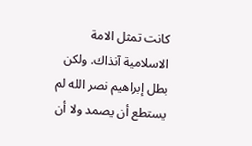كانت تمثل الامة الاسلامية آنذاك. ولكن بطل إبراهيم نصر الله لم يستطع أن يصمد ولا أن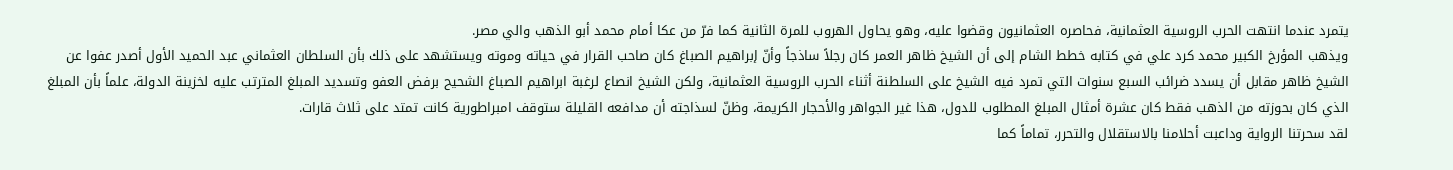يتمرد عندما انتهت الحرب الروسية العثمانية، فحاصره العثمانيون وقضوا عليه، وهو يحاول الهروب للمرة الثانية كما فرّ من عكا أمام محمد أبو الذهب والي مصر.
ويذهب المؤرخ الكبير محمد كرد علي في كتابه خطط الشام إلى أن الشيخ ظاهر العمر كان رجلاً ساذجاً وأنّ إبراهيم الصباغ كان صاحب القرار في حياته وموته ويستشهد على ذلك بأن السلطان العثماني عبد الحميد الأول أصدر عفوا عن الشيخ ظاهر مقابل أن يسدد ضرائب السبع سنوات التي تمرد فيه الشيخ على السلطنة أثناء الحرب الروسية العثمانية، ولكن الشيخ انصاع لرغبة ابراهيم الصباغ الشحيح برفض العفو وتسديد المبلغ المترتب عليه لخزينة الدولة، علماً بأن المبلغ الذي كان بحوزته من الذهب فقط كان عشرة أمثال المبلغ المطلوب للدول، هذا غير الجواهر والأحجار الكريمة، وظنّ لسذاجته أن مدافعه القليلة ستوقف امبراطورية كانت تمتد على ثلاث قارات.
لقد سحرتنا الرواية وداعبت أحلامنا بالاستقلال والتحرر، تماماً كما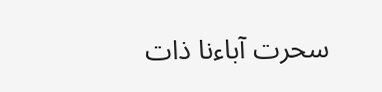سحرت آباءنا ذات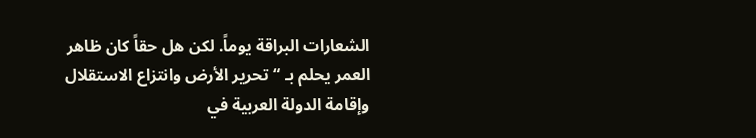الشعارات البراقة يوماً. لكن هل حقاً كان ظاهر العمر يحلم بـ “تحرير الأرض وانتزاع الاستقلال وإقامة الدولة العربية في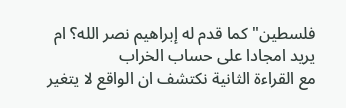فلسطين" كما قدم له إبراهيم نصر الله؟ ام يريد امجادا على حساب الخراب
مع القراءة الثانية نكتشف ان الواقع لا يتغير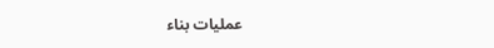عمليات بناء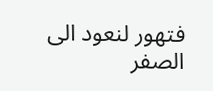فتهور لنعود الى الصفر